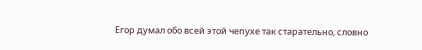Егор думал обо всей этой чепухе так старательно, словно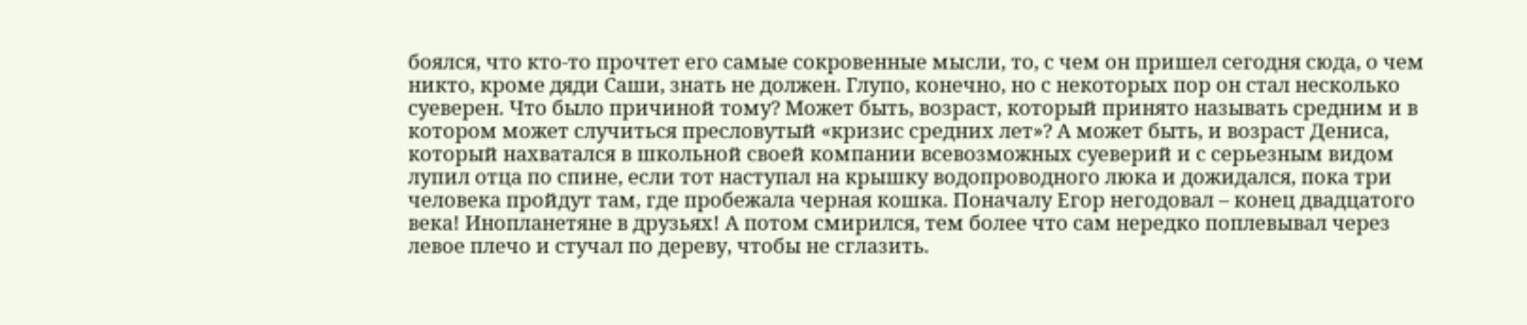боялся, что кто-то прочтет его самые сокровенные мысли, то, с чем он пришел сегодня сюда, о чем никто, кроме дяди Саши, знать не должен. Глупо, конечно, но с некоторых пор он стал несколько суеверен. Что было причиной тому? Может быть, возраст, который принято называть средним и в котором может случиться пресловутый «кризис средних лет»? А может быть, и возраст Дениса, который нахватался в школьной своей компании всевозможных суеверий и с серьезным видом лупил отца по спине, если тот наступал на крышку водопроводного люка и дожидался, пока три человека пройдут там, где пробежала черная кошка. Поначалу Егор негодовал – конец двадцатого века! Инопланетяне в друзьях! А потом смирился, тем более что сам нередко поплевывал через левое плечо и стучал по дереву, чтобы не сглазить.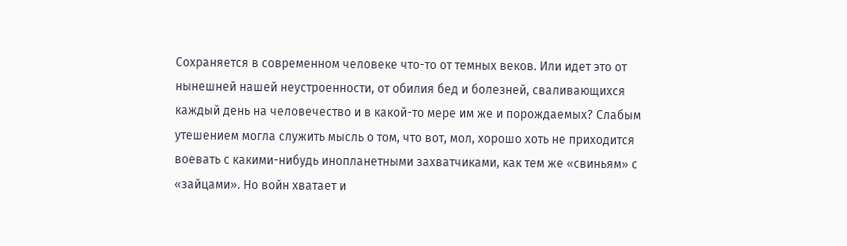Сохраняется в современном человеке что-то от темных веков. Или идет это от нынешней нашей неустроенности, от обилия бед и болезней, сваливающихся каждый день на человечество и в какой-то мере им же и порождаемых? Слабым утешением могла служить мысль о том, что вот, мол, хорошо хоть не приходится воевать с какими-нибудь инопланетными захватчиками, как тем же «свиньям» с «зайцами». Но войн хватает и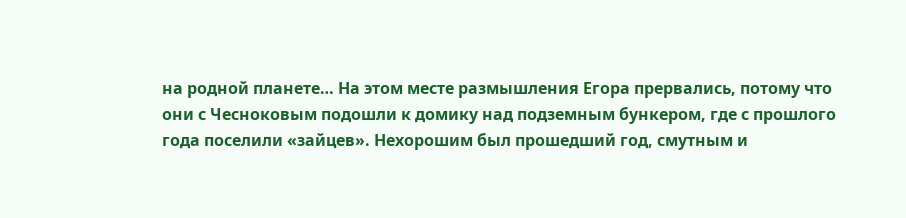на родной планете… На этом месте размышления Егора прервались, потому что они с Чесноковым подошли к домику над подземным бункером, где с прошлого года поселили «зайцев». Нехорошим был прошедший год, смутным и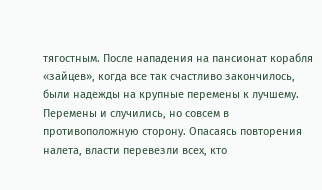тягостным. После нападения на пансионат корабля «зайцев», когда все так счастливо закончилось, были надежды на крупные перемены к лучшему. Перемены и случились, но совсем в противоположную сторону. Опасаясь повторения налета, власти перевезли всех, кто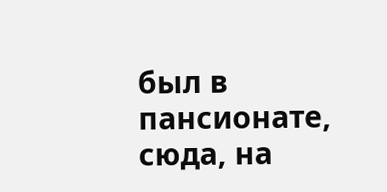был в пансионате, сюда, на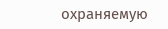охраняемую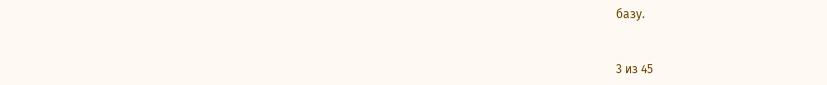базу.


3 из 45